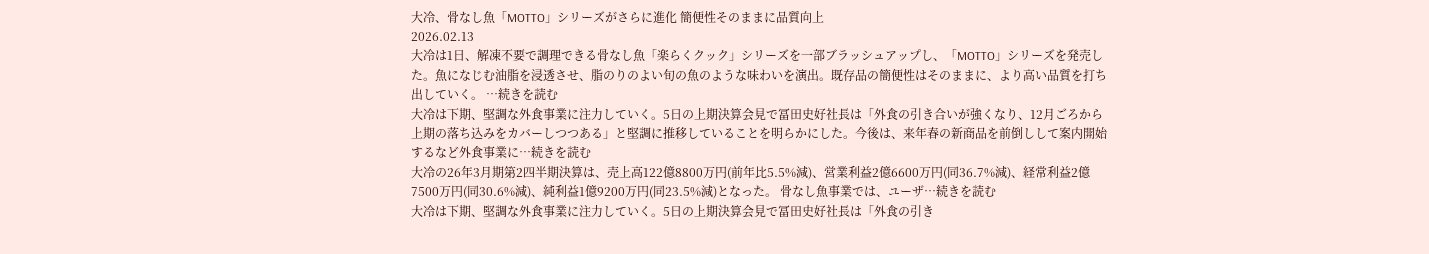大冷、骨なし魚「MOTTO」シリーズがさらに進化 簡便性そのままに品質向上
2026.02.13
大冷は1日、解凍不要で調理できる骨なし魚「楽らくクック」シリーズを一部ブラッシュアップし、「MOTTO」シリーズを発売した。魚になじむ油脂を浸透させ、脂のりのよい旬の魚のような味わいを演出。既存品の簡便性はそのままに、より高い品質を打ち出していく。 …続きを読む
大冷は下期、堅調な外食事業に注力していく。5日の上期決算会見で冨田史好社長は「外食の引き合いが強くなり、12月ごろから上期の落ち込みをカバーしつつある」と堅調に推移していることを明らかにした。今後は、来年春の新商品を前倒しして案内開始するなど外食事業に…続きを読む
大冷の26年3月期第2四半期決算は、売上高122億8800万円(前年比5.5%減)、営業利益2億6600万円(同36.7%減)、経常利益2億7500万円(同30.6%減)、純利益1億9200万円(同23.5%減)となった。 骨なし魚事業では、ユーザ…続きを読む
大冷は下期、堅調な外食事業に注力していく。5日の上期決算会見で冨田史好社長は「外食の引き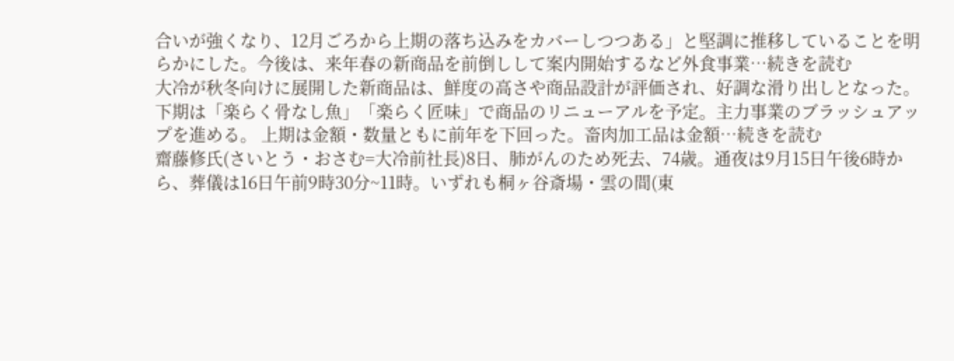合いが強くなり、12月ごろから上期の落ち込みをカバーしつつある」と堅調に推移していることを明らかにした。今後は、来年春の新商品を前倒しして案内開始するなど外食事業…続きを読む
大冷が秋冬向けに展開した新商品は、鮮度の高さや商品設計が評価され、好調な滑り出しとなった。下期は「楽らく骨なし魚」「楽らく匠味」で商品のリニューアルを予定。主力事業のブラッシュアップを進める。 上期は金額・数量ともに前年を下回った。畜肉加工品は金額…続きを読む
齋藤修氏(さいとう・おさむ=大冷前社長)8日、肺がんのため死去、74歳。通夜は9月15日午後6時から、葬儀は16日午前9時30分~11時。いずれも桐ヶ谷斎場・雲の間(東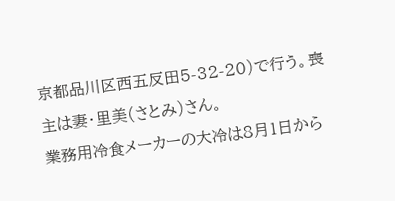京都品川区西五反田5-32-20)で行う。喪主は妻・里美(さとみ)さん。
業務用冷食メーカーの大冷は8月1日から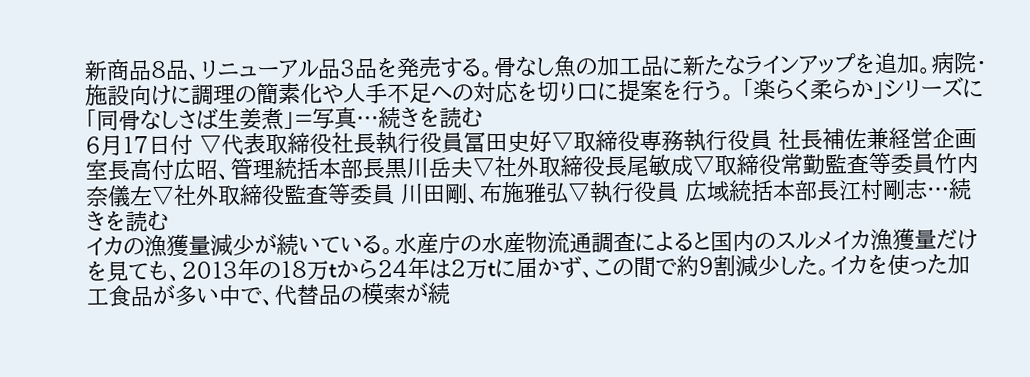新商品8品、リニューアル品3品を発売する。骨なし魚の加工品に新たなラインアップを追加。病院・施設向けに調理の簡素化や人手不足への対応を切り口に提案を行う。 「楽らく柔らか」シリーズに「同骨なしさば生姜煮」=写真…続きを読む
6月17日付 ▽代表取締役社長執行役員冨田史好▽取締役専務執行役員 社長補佐兼経営企画室長高付広昭、管理統括本部長黒川岳夫▽社外取締役長尾敏成▽取締役常勤監査等委員竹内奈儀左▽社外取締役監査等委員 川田剛、布施雅弘▽執行役員 広域統括本部長江村剛志…続きを読む
イカの漁獲量減少が続いている。水産庁の水産物流通調査によると国内のスルメイカ漁獲量だけを見ても、2013年の18万tから24年は2万tに届かず、この間で約9割減少した。イカを使った加工食品が多い中で、代替品の模索が続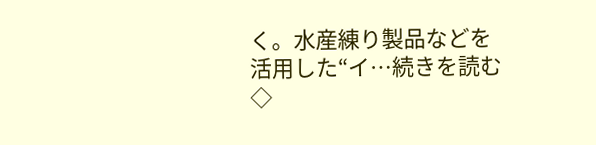く。水産練り製品などを活用した“イ…続きを読む
◇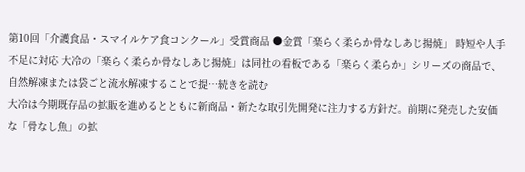第10回「介護食品・スマイルケア食コンクール」受賞商品 ●金賞「楽らく柔らか骨なしあじ揚焼」 時短や人手不足に対応 大冷の「楽らく柔らか骨なしあじ揚焼」は同社の看板である「楽らく柔らか」シリーズの商品で、自然解凍または袋ごと流水解凍することで提…続きを読む
大冷は今期既存品の拡販を進めるとともに新商品・新たな取引先開発に注力する方針だ。前期に発売した安価な「骨なし魚」の拡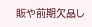販や前期欠品し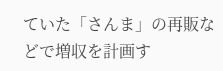ていた「さんま」の再販などで増収を計画す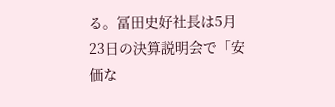る。冨田史好社長は5月23日の決算説明会で「安価な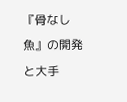『骨なし魚』の開発と大手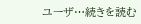ユーザ…続きを読む